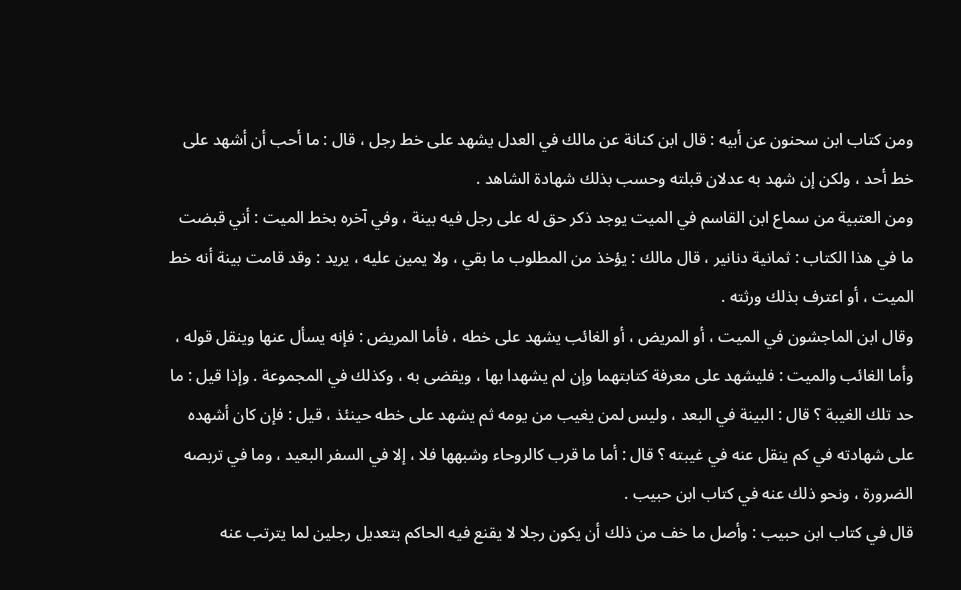ومن كتاب ابن سحنون عن أبيه : قال ابن كنانة عن مالك في العدل يشهد على خط رجل ، قال : ما أحب أن أشهد على خط أحد ، ولكن إن شهد به عدلان قبلته وحسب بذلك شهادة الشاهد .
ومن العتبية من سماع ابن القاسم في الميت يوجد ذكر حق له على رجل فيه بينة ، وفي آخره بخط الميت : أني قبضت ما في هذا الكتاب : ثمانية دنانير ، قال مالك : يؤخذ من المطلوب ما بقي ، ولا يمين عليه ، يريد : وقد قامت بينة أنه خط الميت ، أو اعترف بذلك ورثته .
وقال ابن الماجشون في الميت ، أو المريض ، أو الغائب يشهد على خطه ، فأما المريض : فإنه يسأل عنها وينقل قوله ، وأما الغائب والميت : فليشهد على معرفة كتابتهما وإن لم يشهدا بها ، ويقضى به ، وكذلك في المجموعة . وإذا قيل : ما حد تلك الغيبة ؟ قال : البينة في البعد ، وليس لمن يغيب من يومه ثم يشهد على خطه حينئذ ، قيل : فإن كان أشهده على شهادته في كم ينقل عنه في غيبته ؟ قال : أما ما قرب كالروحاء وشبهها فلا ، إلا في السفر البعيد ، وما في تربصه الضرورة ، ونحو ذلك عنه في كتاب ابن حبيب .
قال في كتاب ابن حبيب : وأصل ما خف من ذلك أن يكون رجلا لا يقنع فيه الحاكم بتعديل رجلين لما يترتب عنه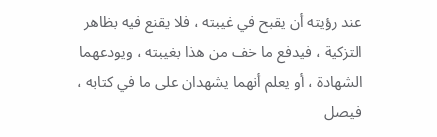عند رؤيته أن يقبح في غيبته ، فلا يقنع فيه بظاهر التزكية ، فيدفع ما خف من هذا بغيبته ، ويودعهما الشهادة ، أو يعلم أنهما يشهدان على ما في كتابه ، فيصل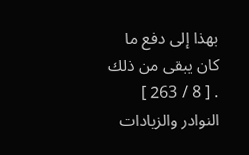بهذا إلى دفع ما كان يبقى من ذلك . [ 8 / 263 ]
النوادر والزيادات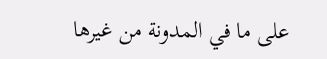على ما في المدونة من غيرها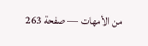من الأمهات — صفحة 263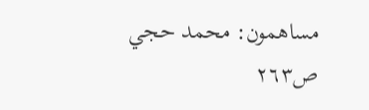مساهمون: محمد حجي
ص٢٦٣